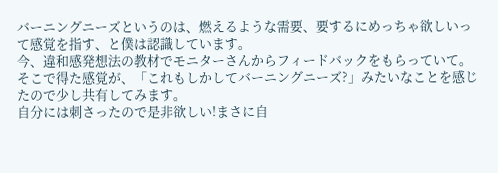バーニングニーズというのは、燃えるような需要、要するにめっちゃ欲しいって感覚を指す、と僕は認識しています。
今、違和感発想法の教材でモニターさんからフィードバックをもらっていて。そこで得た感覚が、「これもしかしてバーニングニーズ?」みたいなことを感じたので少し共有してみます。
自分には刺さったので是非欲しい!まさに自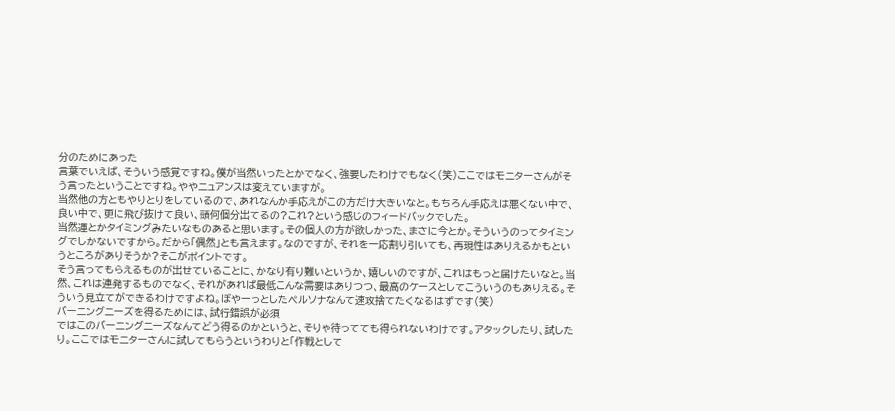分のためにあった
言葉でいえば、そういう感覚ですね。僕が当然いったとかでなく、強要したわけでもなく(笑)ここではモニターさんがそう言ったということですね。ややニュアンスは変えていますが。
当然他の方ともやりとりをしているので、あれなんか手応えがこの方だけ大きいなと。もちろん手応えは悪くない中で、良い中で、更に飛び抜けて良い、頭何個分出てるの?これ?という感じのフィードバックでした。
当然運とかタイミングみたいなものあると思います。その個人の方が欲しかった、まさに今とか。そういうのってタイミングでしかないですから。だから「偶然」とも言えます。なのですが、それを一応割り引いても、再現性はありえるかもというところがありそうか?そこがポイントです。
そう言ってもらえるものが出せていることに、かなり有り難いというか、嬉しいのですが、これはもっと届けたいなと。当然、これは連発するものでなく、それがあれば最低こんな需要はありつつ、最高のケースとしてこういうのもありえる。そういう見立てができるわけですよね。ぼやーっとしたペルソナなんて速攻捨てたくなるはずです(笑)
バーニングニーズを得るためには、試行錯誤が必須
ではこのバーニングニーズなんてどう得るのかというと、そりゃ待ってても得られないわけです。アタックしたり、試したり。ここではモニターさんに試してもらうというわりと「作戦として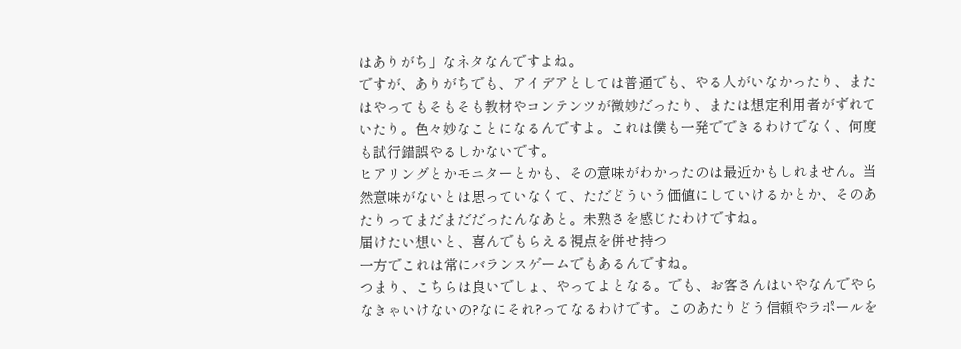はありがち」なネタなんですよね。
ですが、ありがちでも、アイデアとしては普通でも、やる人がいなかったり、またはやってもそもそも教材やコンテンツが微妙だったり、または想定利用者がずれていたり。色々妙なことになるんですよ。これは僕も一発でできるわけでなく、何度も試行錯誤やるしかないです。
ヒアリングとかモニターとかも、その意味がわかったのは最近かもしれません。当然意味がないとは思っていなくて、ただどういう価値にしていけるかとか、そのあたりってまだまだだったんなあと。未熟さを感じたわけですね。
届けたい想いと、喜んでもらえる視点を併せ持つ
一方でこれは常にバランスゲームでもあるんですね。
つまり、こちらは良いでしょ、やってよとなる。でも、お客さんはいやなんでやらなきゃいけないの?なにそれ?ってなるわけです。このあたりどう信頼やラポールを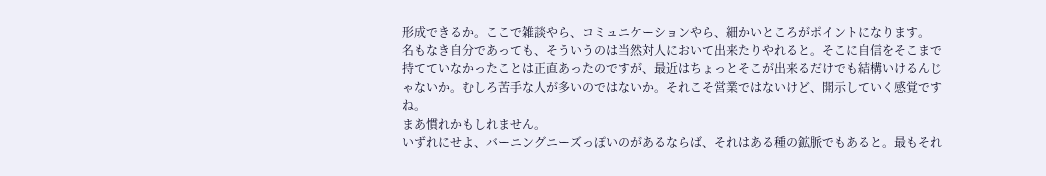形成できるか。ここで雑談やら、コミュニケーションやら、細かいところがポイントになります。
名もなき自分であっても、そういうのは当然対人において出来たりやれると。そこに自信をそこまで持てていなかったことは正直あったのですが、最近はちょっとそこが出来るだけでも結構いけるんじゃないか。むしろ苦手な人が多いのではないか。それこそ営業ではないけど、開示していく感覚ですね。
まあ慣れかもしれません。
いずれにせよ、バーニングニーズっぽいのがあるならば、それはある種の鉱脈でもあると。最もそれ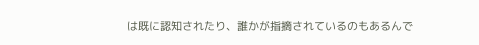は既に認知されたり、誰かが指摘されているのもあるんで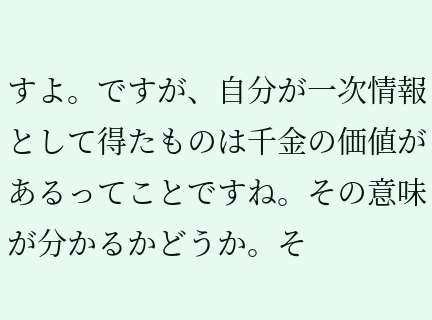すよ。ですが、自分が一次情報として得たものは千金の価値があるってことですね。その意味が分かるかどうか。そ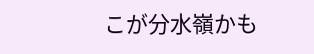こが分水嶺かも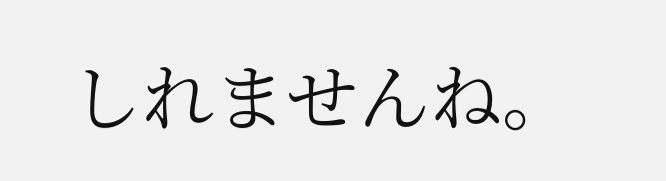しれませんね。